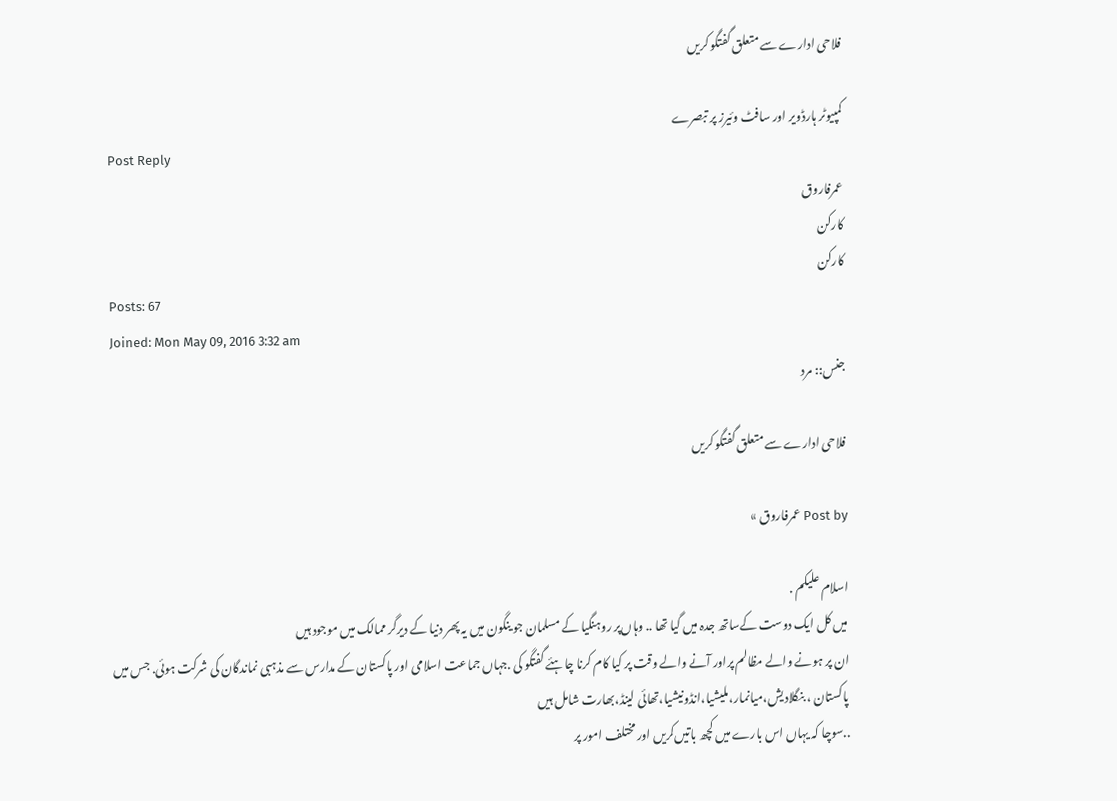فلاحی ادارے سے متعلق گفتگو کریں

کمپیوٹر ہارڈویر اور سافٹ وئیرز پر تبصرے
Post Reply
عمرفاروق
کارکن
کارکن
Posts: 67
Joined: Mon May 09, 2016 3:32 am
جنس:: مرد

فلاحی ادارے سے متعلق گفتگو کریں

Post by عمرفاروق »

اسلام علیکم .
میں کل ایک دوست کےساتھ جدہ میں گیا تھا .. وہاں‌پر روہنگیا کے مسلمان جو ینگون میں یہ پھر دنیا کے دیرگر ممالک میں موجود ہیں
ان پر ہونے والے مظالم پراور آنے والے وقت پر کیا کام کرنا چاہئے گفتگو کی .جہاں جماعت اسلامی اور پاکستان کے مدارس سے مذہبی نماندگان کی شرکت ہوئی. جس میں پاکستان ، بنگلادیش،میانمار،ملیشیا،انڈونیشیا،تھائی لینڈ،بھارت شامل ہیں
..سوچا کہ یہاں اس بارے میں کچھ باتیں‌کریں اور مختلف امور پر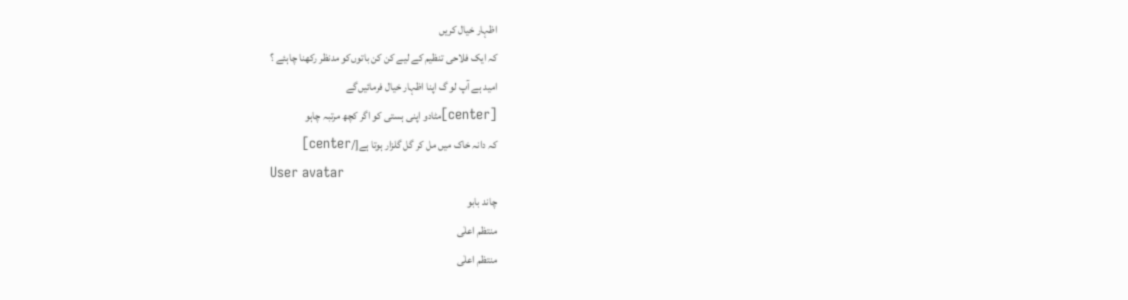اظہار خیال کریں‌
کہ ایک فلاحی تنظیم کے لیے کن کن باتوں‌کو مدنظر رکھنا چاہئے ؟
امید ہے آپ لو گ اپنا اظہار خیال فرمائیں‌گے
[center]مٹادو اپنی ہستی کو اگر کچھ مرتبہ چاہو
کہ دانہ خاک میں مل کر گل گلزار ہوتا ہے[/center]
User avatar
چاند بابو
منتظم اعلٰی
منتظم اعلٰی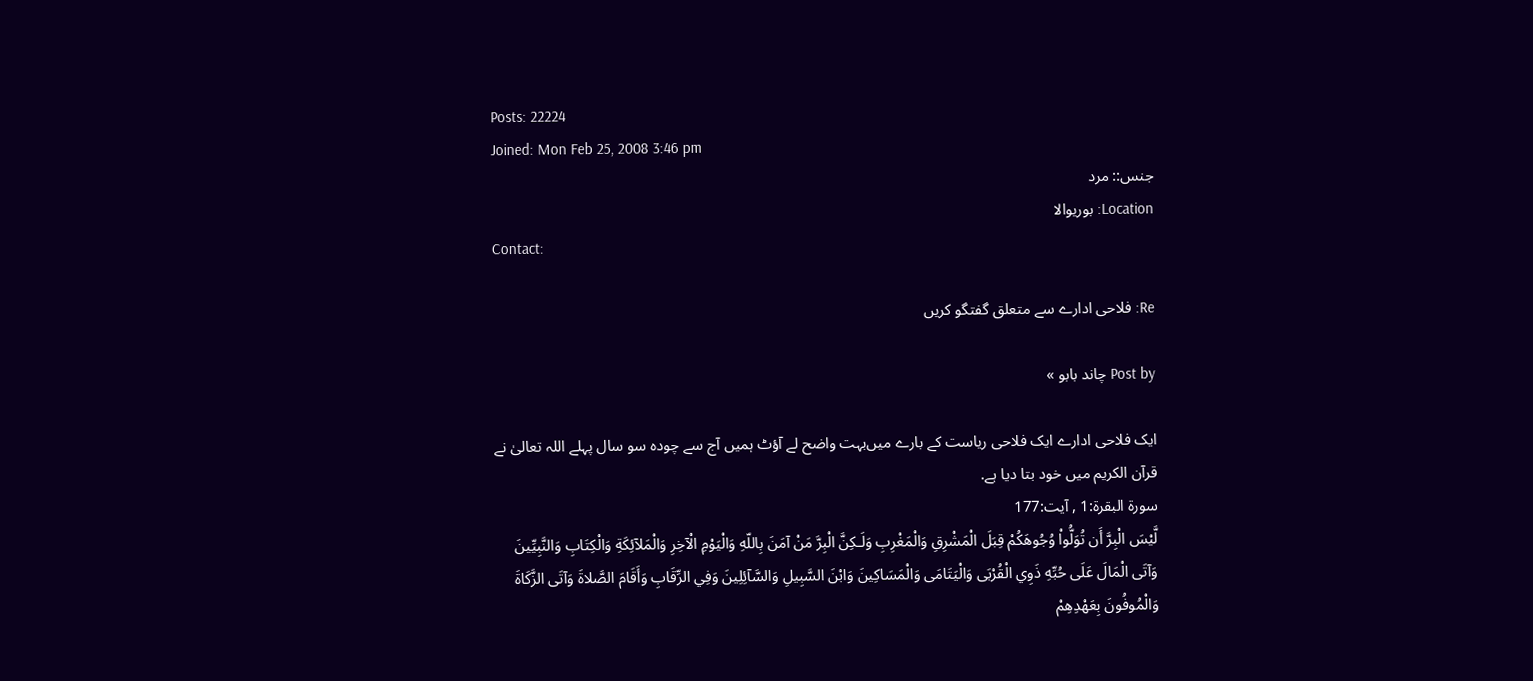Posts: 22224
Joined: Mon Feb 25, 2008 3:46 pm
جنس:: مرد
Location: بوریوالا
Contact:

Re: فلاحی ادارے سے متعلق گفتگو کریں

Post by چاند بابو »

ایک فلاحی ادارے ایک فلاحی ریاست کے بارے میں‌بہت واضح لے آؤٹ ہمیں آج سے چودہ سو سال پہلے اللہ تعالیٰ نے قرآن الکریم میں خود بتا دیا ہے.
سورۃ البقرۃ:1 , آیت:177
لَّيْسَ الْبِرَّ أَن تُوَلُّواْ وُجُوهَكُمْ قِبَلَ الْمَشْرِقِ وَالْمَغْرِبِ وَلَـكِنَّ الْبِرَّ مَنْ آمَنَ بِاللّهِ وَالْيَوْمِ الْآخِرِ وَالْمَلآئِكَةِ وَالْكِتَابِ وَالنَّبِيِّينَ وَآتَى الْمَالَ عَلَى حُبِّهِ ذَوِي الْقُرْبَى وَالْيَتَامَى وَالْمَسَاكِينَ وَابْنَ السَّبِيلِ وَالسَّآئِلِينَ وَفِي الرِّقَابِ وَأَقَامَ الصَّلاةَ وَآتَى الزَّكَاةَ وَالْمُوفُونَ بِعَهْدِهِمْ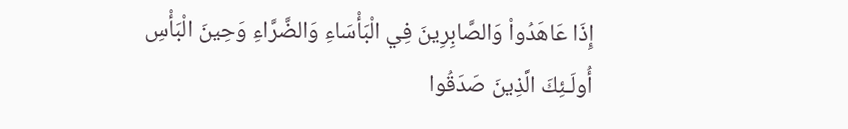إِذَا عَاهَدُواْ وَالصَّابِرِينَ فِي الْبَأْسَاءِ وَالضَّرَّاءِ وَحِينَ الْبَأْسِ أُولَـئِكَ الَّذِينَ صَدَقُوا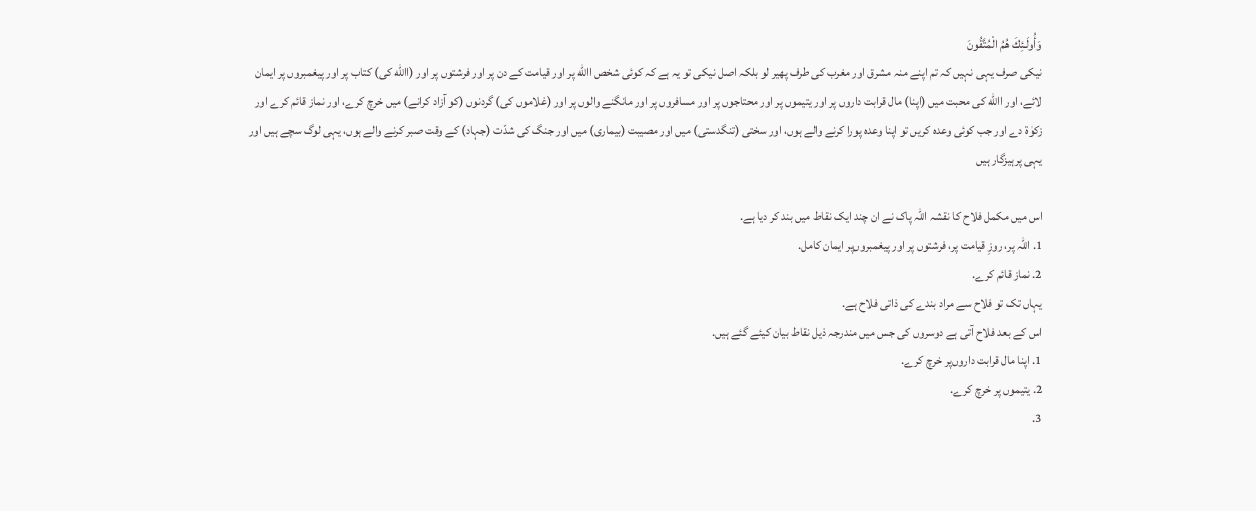وَأُولَـئِكَ هُمُ الْمُتَّقُونَ
نیکی صرف یہی نہیں کہ تم اپنے منہ مشرق اور مغرب کی طرف پھیر لو بلکہ اصل نیکی تو یہ ہے کہ کوئی شخص االله پر اور قیامت کے دن پر اور فرشتوں پر اور (االله کی) کتاب پر اور پیغمبروں پر ایمان لائے، اور االله کی محبت میں (اپنا) مال قرابت داروں پر اور یتیموں پر اور محتاجوں پر اور مسافروں پر اور مانگنے والوں پر اور (غلاموں کی) گردنوں (کو آزاد کرانے) میں خرچ کرے، اور نماز قائم کرے اور زکوٰۃ دے اور جب کوئی وعدہ کریں تو اپنا وعدہ پورا کرنے والے ہوں، اور سختی (تنگدستی) میں اور مصیبت (بیماری) میں اور جنگ کی شدّت (جہاد) کے وقت صبر کرنے والے ہوں، یہی لوگ سچے ہیں اور یہی پرہیزگار ہیں

اس میں مکمل فلاح کا نقشہ اللہ پاک نے ان چند ایک نقاط میں بند کر دیا ہے.
1. اللہ پر، روزِ قیامت پر، فرشتوں پر اور پیغمبروں‌پر ایمان کامل.
2. نماز قائم کرے.
یہاں تک تو فلاح سے مراد بندے کی ذاتی فلاح ہے.
اس کے بعد فلاح آتی ہے دوسروں کی جس میں مندرجہ ذیل نقاط بیان کیئے گئے ہیں.
1. اپنا مال قرابت داروں‌پر خرچ کرے.
2. یتیموں پر خرچ کرے.
3.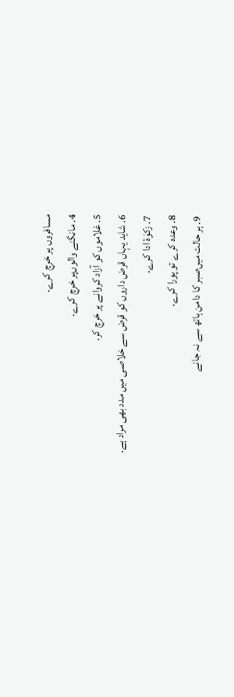مسافروں پر خرچ کرے.
4. مانگنے والوں‌پر خرچ کرے.
5. غلاموں کو آزاد کروانے پر خرچ کر.
6. شاید یہاں قرض داروں کو قرض سے خلاصی میں مدد بھی مراد ہے.
7. زکوٰۃ ادا کرے.
8. وعدہ کرے تو پورا کرے.
9. ہر حالت میں‌صبر کا دامن ہاتھ سے نہ جانے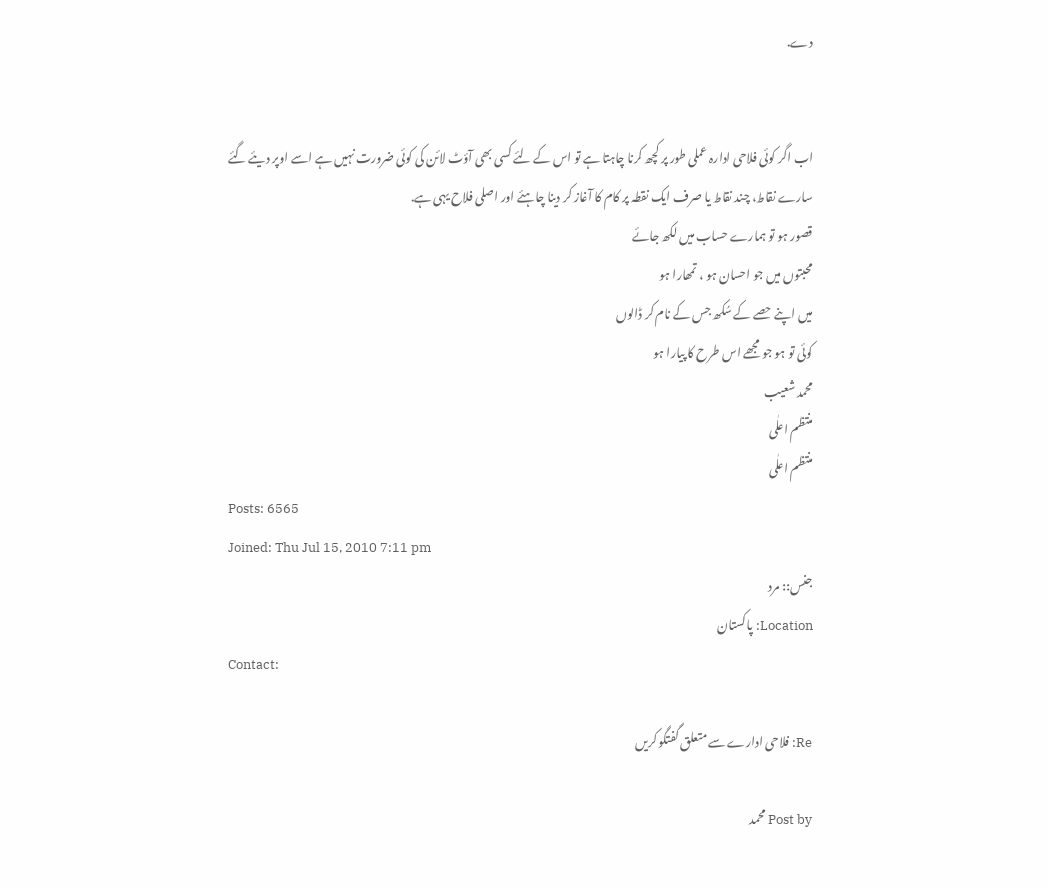دے.


اب اگر کوئی فلاحی ادارہ عملی طور پر کچھ کرنا چاہتا ہے تو اس کے لئے کسی بھی آؤٹ لائن کی کوئی ضرورت نہیں ہے اسے اوپر دیئے گئے سارے نقاط، چند نقاط یا صرف ایک نقطہ پر کام کا آغاز کر دینا چاہئے اور اصلی فلاح یہی ہے.
قصور ہو تو ہمارے حساب میں لکھ جائے
محبتوں میں جو احسان ہو ، تمھارا ہو
میں اپنے حصے کے سُکھ جس کے نام کر ڈالوں
کوئی تو ہو جو مجھے اس طرح کا پیارا ہو
محمد شعیب
منتظم اعلٰی
منتظم اعلٰی
Posts: 6565
Joined: Thu Jul 15, 2010 7:11 pm
جنس:: مرد
Location: پاکستان
Contact:

Re: فلاحی ادارے سے متعلق گفتگو کریں

Post by محمد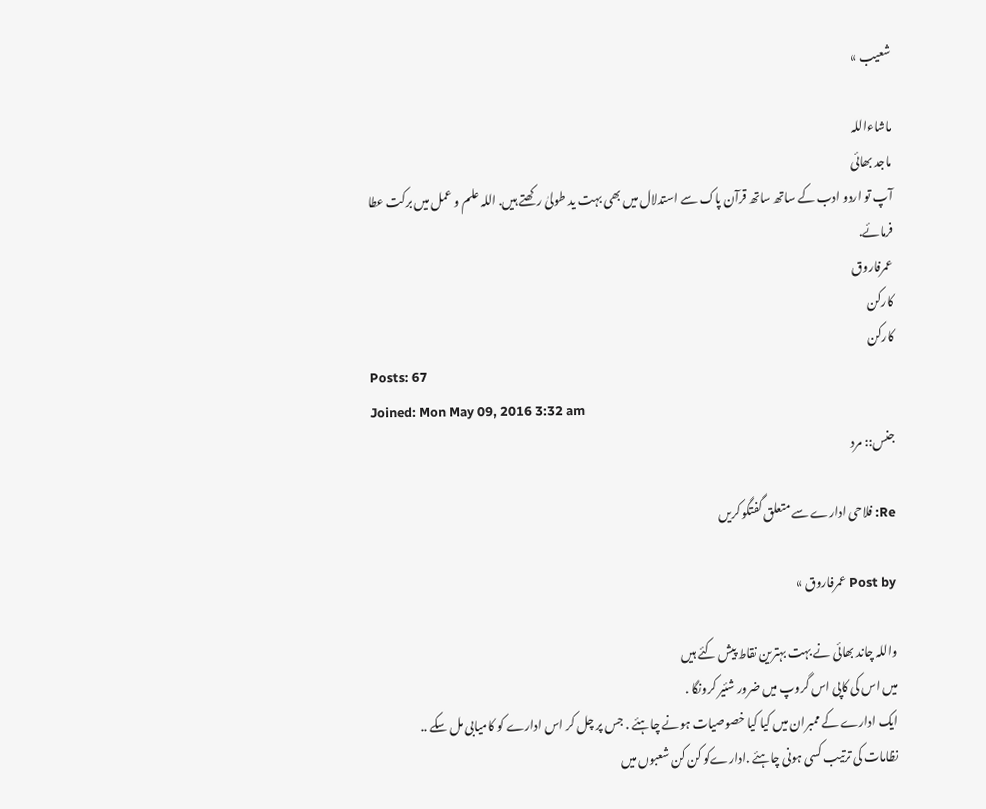شعیب »

ماشاءاللہ
ماجد بھائی
آپ تو اردو ادب کے ساتھ ساتھ قرآن پاک سے استدلال میں بھی بہت ید طولیٰ رکھتے ہیں. اللہ علم و عمل میں برکت عطا فرمائے.
عمرفاروق
کارکن
کارکن
Posts: 67
Joined: Mon May 09, 2016 3:32 am
جنس:: مرد

Re: فلاحی ادارے سے متعلق گفتگو کریں

Post by عمرفاروق »

واللہ چاند بھائی نے بہت بہترین نقاط پیش کئے ہیں
میں اس کی کاپی اس گروپ میں ضرور شئیر کرونگا .
ایک ادارے کے ممبران میں کیا کیا خصوصیات ہونے چاہئے . جس پر چل کر اس ادارے کو کامیابی مل سکے ..
نظامات کی ترتیب کسی ہونی چاہئے .ادارےکو کن کن شعبوں میں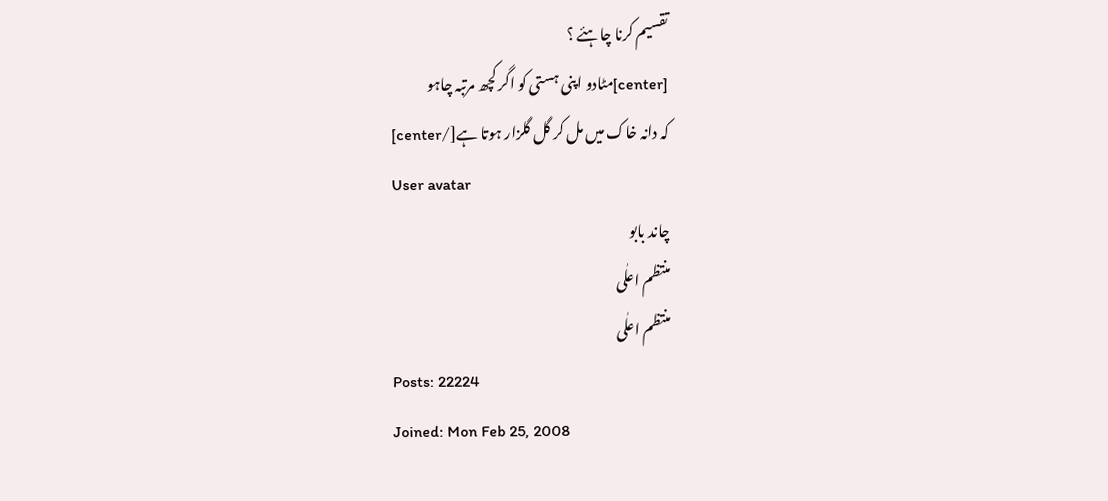تقسیم کرنا چاہئے ؟
[center]مٹادو اپنی ہستی کو اگر کچھ مرتبہ چاہو
کہ دانہ خاک میں مل کر گل گلزار ہوتا ہے[/center]
User avatar
چاند بابو
منتظم اعلٰی
منتظم اعلٰی
Posts: 22224
Joined: Mon Feb 25, 2008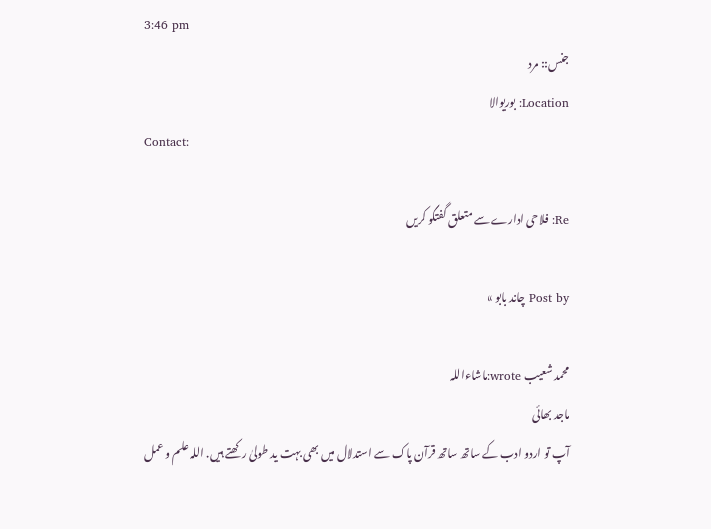3:46 pm
جنس:: مرد
Location: بوریوالا
Contact:

Re: فلاحی ادارے سے متعلق گفتگو کریں

Post by چاند بابو »

محمد شعیب wrote:ماشاءاللہ
ماجد بھائی
آپ تو اردو ادب کے ساتھ ساتھ قرآن پاک سے استدلال میں بھی بہت ید طولیٰ رکھتے ہیں. اللہ علم و عمل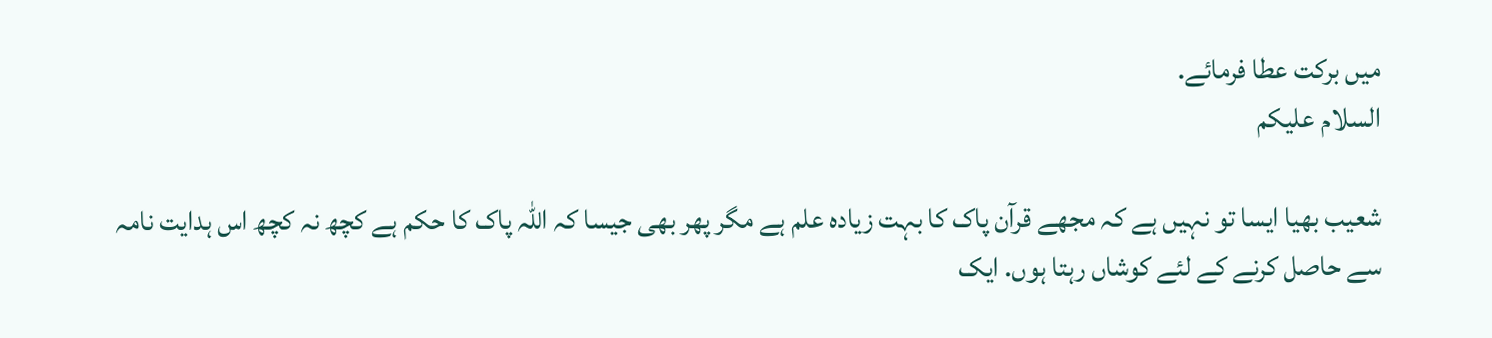میں برکت عطا فرمائے.
السلام علیکم

شعیب بھیا ایسا تو نہیں ہے کہ مجھے قرآن پاک کا بہت زیادہ علم ہے مگر پھر بھی جیسا کہ اللہ پاک کا حکم ہے کچھ نہ کچھ اس ہدایت نامہ سے حاصل کرنے کے لئے کوشاں رہتا ہوں. ایک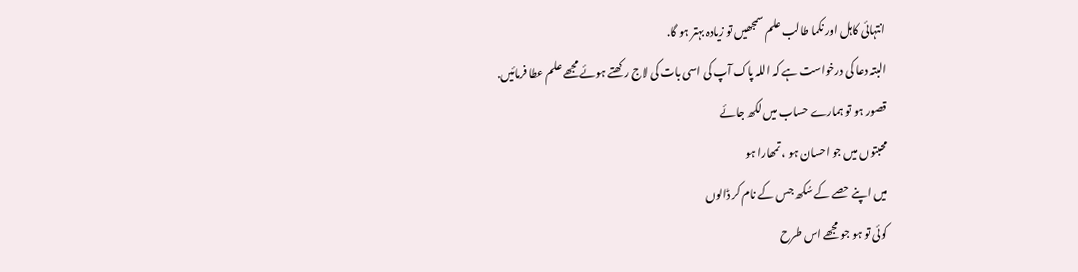انتہائی کاہل اور نکما طالب علم سمجھیں تو زیادہ بہتر ہو گا.
البتہ دعا کی درخواست ہے کہ اللہ پاک آپ کی اسی بات کی لاج رکھتے ہوئے مجھے علم عطا فرمائیں.
قصور ہو تو ہمارے حساب میں لکھ جائے
محبتوں میں جو احسان ہو ، تمھارا ہو
میں اپنے حصے کے سُکھ جس کے نام کر ڈالوں
کوئی تو ہو جو مجھے اس طرح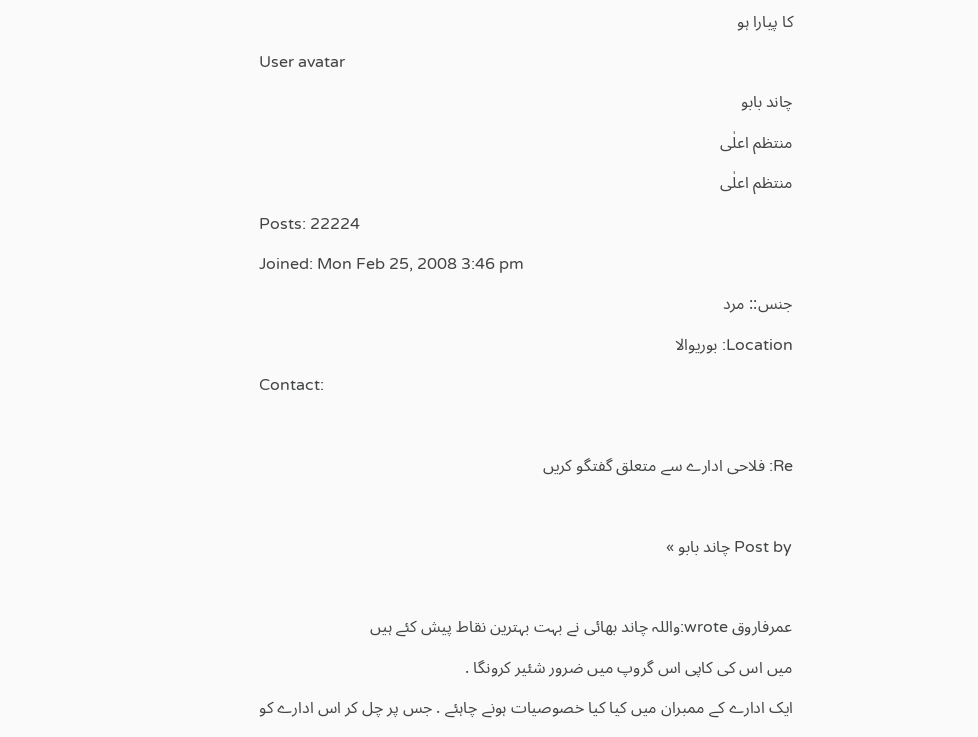کا پیارا ہو
User avatar
چاند بابو
منتظم اعلٰی
منتظم اعلٰی
Posts: 22224
Joined: Mon Feb 25, 2008 3:46 pm
جنس:: مرد
Location: بوریوالا
Contact:

Re: فلاحی ادارے سے متعلق گفتگو کریں

Post by چاند بابو »

عمرفاروق wrote:واللہ چاند بھائی نے بہت بہترین نقاط پیش کئے ہیں
میں اس کی کاپی اس گروپ میں ضرور شئیر کرونگا .
ایک ادارے کے ممبران میں کیا کیا خصوصیات ہونے چاہئے . جس پر چل کر اس ادارے کو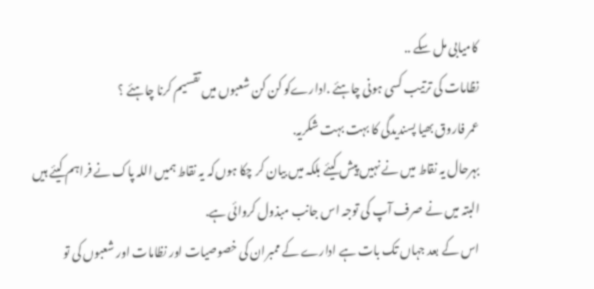کامیابی مل سکے ..
نظامات کی ترتیب کسی ہونی چاہئے .ادارےکو کن کن شعبوں میں تقسیم کرنا چاہئے ؟
عمر فاروق بھیا پسندیدگی کا بہت بہت شکریہ.
بہرحال یہ نقاط میں نے نہیں‌ پیش کیئے بلکہ میں بیان کر چکا ہوں‌کہ یہ نقاط ہمیں‌ اللہ پاک نے فراہم کیئے ہیں البتہ میں نے صرف آپ کی توجہ اس جانب مبذول کروائی ہے.
اس کے بعد جہاں تک بات ہے ادارے کے ممبران کی خصوصیات اور نظامات اور شعبوں کی تو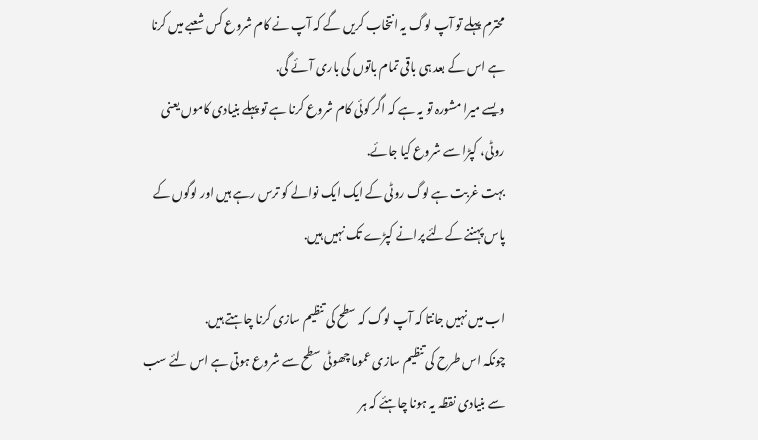محترم پہلے تو آپ لوگ یہ انتخاب کریں گے کہ آپ نے کام شروع کس شعبے میں کرنا ہے اس کے بعد ہی باقی تمام باتوں‌ کی باری آئے گی.
ویسے میرا مشورہ تو یہ ہے کہ اگر کوئی کام شروع کرنا ہے تو پہلے بنیادی کاموں یعنی روٹی، کپڑا سے شروع کیا جائے.
بہت غربت ہے لوگ روٹی کے ایک ایک نوالے کو ترس رہے ہیں اور لوگوں کے پاس پہننے کےلئے پرانے کپڑے تک نہیں ہیں.

اب میں نہیں جانتا کہ آپ لوگ کہ سطح کی تنظیم سازی کرنا چاہتے ہیں.
چونکہ اس طرح کی تنظیم سازی عموما چھوٹی سطح سے شروع ہوتی ہے اس لئے سب سے بنیادی نقظہ یہ ہونا چاہئے کہ ہر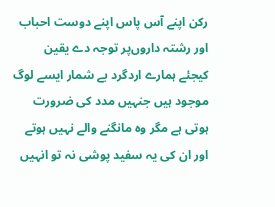رکن اپنے آس پاس اپنے دوست احباب اور رشتہ داروں‌پر توجہ دے یقین کیجئے ہمارے اردگرد بے شمار ایسے لوگ موجود ہیں جنہیں مدد کی ضرورت ہوتی ہے مگر وہ مانگنے والے نہیں ہوتے اور ان کی یہ سفید پوشی نہ تو انہیں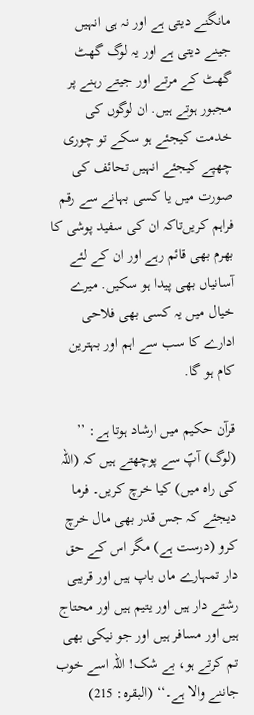مانگنے دیتی ہے اور نہ ہی انہیں جینے دیتی ہے اور یہ لوگ گھٹ گھٹ کے مرتے اور جیتے رہنے پر مجبور ہوتے ہیں. ان لوگوں کی خدمت کیجئے ہو سکے تو چوری چھپے کیجئے انہیں تحائف کی صورت میں یا کسی بہانے سے رقم فراہم کریں‌تاکہ ان کی سفید پوشی کا بھرم بھی قائم رہے اور ان کے لئے آسانیاں بھی پیدا ہو سکیں. میرے خیال میں یہ کسی بھی فلاحی ادارے کا سب سے اہم اور بہترین کام ہو گا.

قرآن حکیم میں ارشاد ہوتا ہے: ’’ (لوگ) آپؐ سے پوچھتے ہیں کہ (اللہ کی راہ میں) کیا خرچ کریں۔ فرما دیجئے کہ جس قدر بھی مال خرچ کرو (درست ہے) مگر اس کے حق دار تمہارے ماں باپ ہیں اور قریبی رشتے دار ہیں اور یتیم ہیں اور محتاج ہیں اور مسافر ہیں اور جو نیکی بھی تم کرتے ہو، بے شک! اللہ اسے خوب جاننے والا ہے۔‘‘ (البقرہ: 215)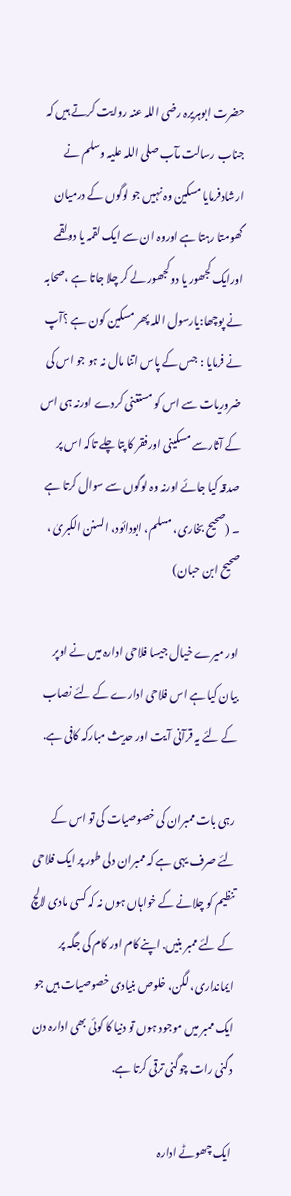حضرت ابوہریرہ رضی اللہ عنہ روایت کرتے ہیں کہ جناب رسالت مآب صلی اللہ علیہ وسلم نے ارشادفرمایا مسکین وہ نہیں جو لوگوں کے درمیان گھومتا رہتا ہے اوروہ ان سے ایک لقمہ یا دولقمے اورایک کجھور یا دوکجھور لے کر چلا جاتا ہے ،صحابہ نے پوچھا:یارسول اللہ پھر مسکین کون ہے ؟آپ نے فرمایا : جس کے پاس اتنا مال نہ ہو جو اس کی ضروریات سے اس کو مستغنی کردے اورنہ ہی اس کے آثارسے مسکینی اورفقر کا پتا چلے تاکہ اس پر صدقہ کیا جائے اورنہ وہ لوگوں سے سوال کرتا ہے ۔ (صحیح بخاری، مسلم، ابودائود، السنن الکبریٰ ، صحیح ابن حبان)

اور میرے خیال جیسا فلاحی ادارہ میں نے اوپر بیان کیا ہے اس فلاحی ادارے کے لئے نصاب کے لئے یہ قرآنی آیت اور حدیث مبارکہ کافی ہے.

رہی بات ممبران کی خصوصیات کی تو اس کے لئے صرف یہی ہے کہ ممبران دلی طور پر ایک فلاحی تنظیم کو چلانے کے خواہاں ہوں نہ کہ کسی مادی لالچ کے لئے ممبر بنیں. اپنے کام اور کام کی جگہ پر ایمانداری، لگن، خلوص بنیادی خصوصیات ہیں جو ایک ممبر میں‌ موجود ہوں تو دنیا کا کوئی بھی ادارہ دن دگنی رات چوگنی ترقی کرتا ہے.

ایک چھوٹے ادارہ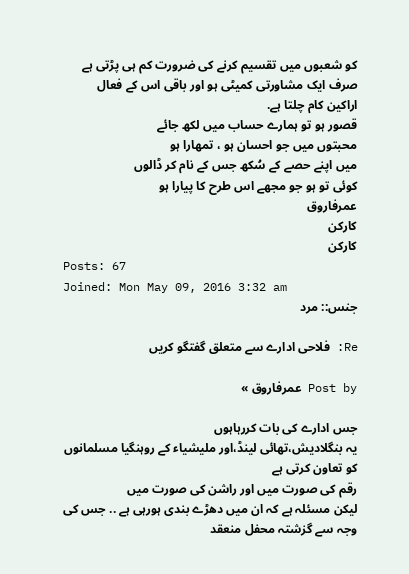کو شعبوں میں تقسیم کرنے کی ضرورت کم ہی پڑتی ہے صرف ایک مشاورتی کمیٹی ہو اور باقی اس کے فعال اراکین کام چلتا ہے.
قصور ہو تو ہمارے حساب میں لکھ جائے
محبتوں میں جو احسان ہو ، تمھارا ہو
میں اپنے حصے کے سُکھ جس کے نام کر ڈالوں
کوئی تو ہو جو مجھے اس طرح کا پیارا ہو
عمرفاروق
کارکن
کارکن
Posts: 67
Joined: Mon May 09, 2016 3:32 am
جنس:: مرد

Re: فلاحی ادارے سے متعلق گفتگو کریں

Post by عمرفاروق »

جس ادارے کی بات کررہاہوں
یہ بنگلادیش،تھائی لینڈ،اور ملیشیاء کے روہنگیا مسلمانوں کو تعاون کرتی ہے
رقم کی صورت میں اور راشن کی صورت میں
لیکن مسئلہ ہے کہ ان میں دھڑے بندی ہورہی ہے .. جس کی وجہ سے گزشتہ محفل منعقد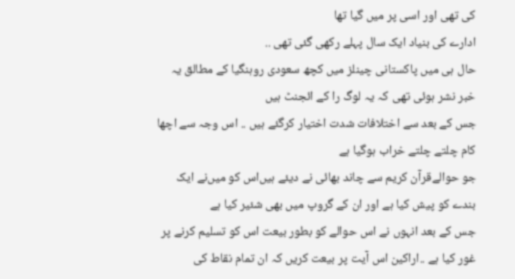کی تھی اور اسی پر میں گیا تھا
ادارے کی بنیاد ایک سال پہلے رکھی گئی تھی ..
حال ہی میں پاکستانی چینلز میں کچھ سعودی روہنگیا کے مطالق یہ خبر نشر ہوئی تھی کہ یہ لوگ را کے ائجنٹ ہیں‌
جس کے بعد سے اختلافات شدت اختیار کرگئے ہیں .. اس وجہ سے اچھا کام چلتے چلتے خراب ہوگیا ہے
جو حوالےقرآن کریم سے چاند بھائی نے دیئے ہیں‌اس کو میں‌نے ایک بندے کو پیش کیا ہے اور ان کے گروپ میں بھی شئیر کیا ہے
جس کے بعد انہوں نے اس حوالے کو بطور بیعت اس کو تسلیم کرنے پر غور کیا ہے ..اراکین اس آیت پر بیعت کریں کہ ان تمام نقاط کی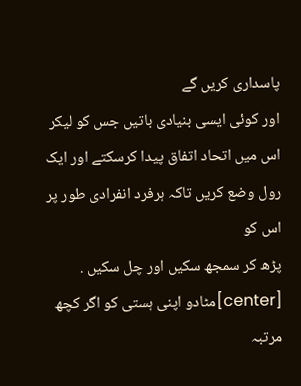پاسداری کریں گے
اور کوئی ایسی بنیادی باتیں جس کو لیکر اس میں اتحاد اتفاق پیدا کرسکتے اور ایک رول وضع کریں تاکہ ہرفرد انفرادی طور پر اس کو
پڑھ کر سمجھ سکیں اور چل سکیں .
[center]مٹادو اپنی ہستی کو اگر کچھ مرتبہ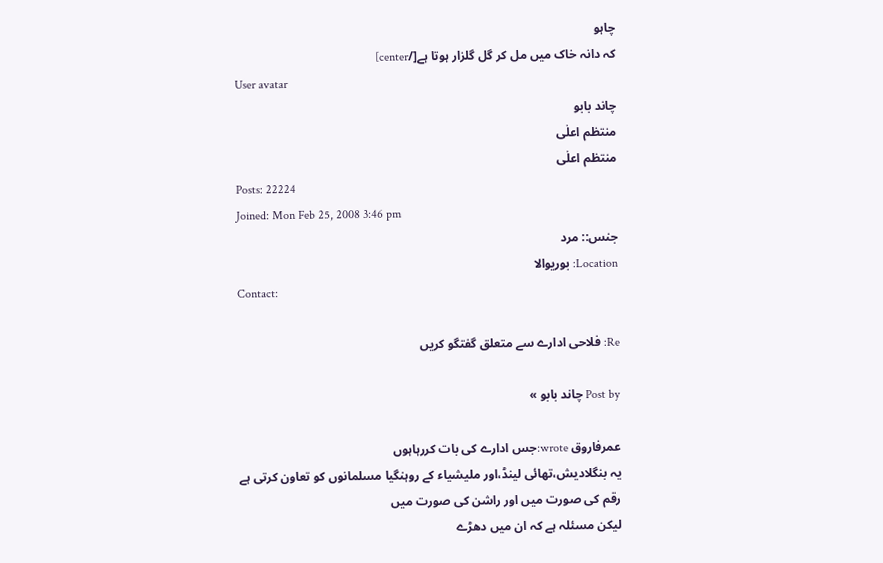چاہو
کہ دانہ خاک میں مل کر گل گلزار ہوتا ہے[/center]
User avatar
چاند بابو
منتظم اعلٰی
منتظم اعلٰی
Posts: 22224
Joined: Mon Feb 25, 2008 3:46 pm
جنس:: مرد
Location: بوریوالا
Contact:

Re: فلاحی ادارے سے متعلق گفتگو کریں

Post by چاند بابو »

عمرفاروق wrote:جس ادارے کی بات کررہاہوں
یہ بنگلادیش،تھائی لینڈ،اور ملیشیاء کے روہنگیا مسلمانوں کو تعاون کرتی ہے
رقم کی صورت میں اور راشن کی صورت میں
لیکن مسئلہ ہے کہ ان میں دھڑے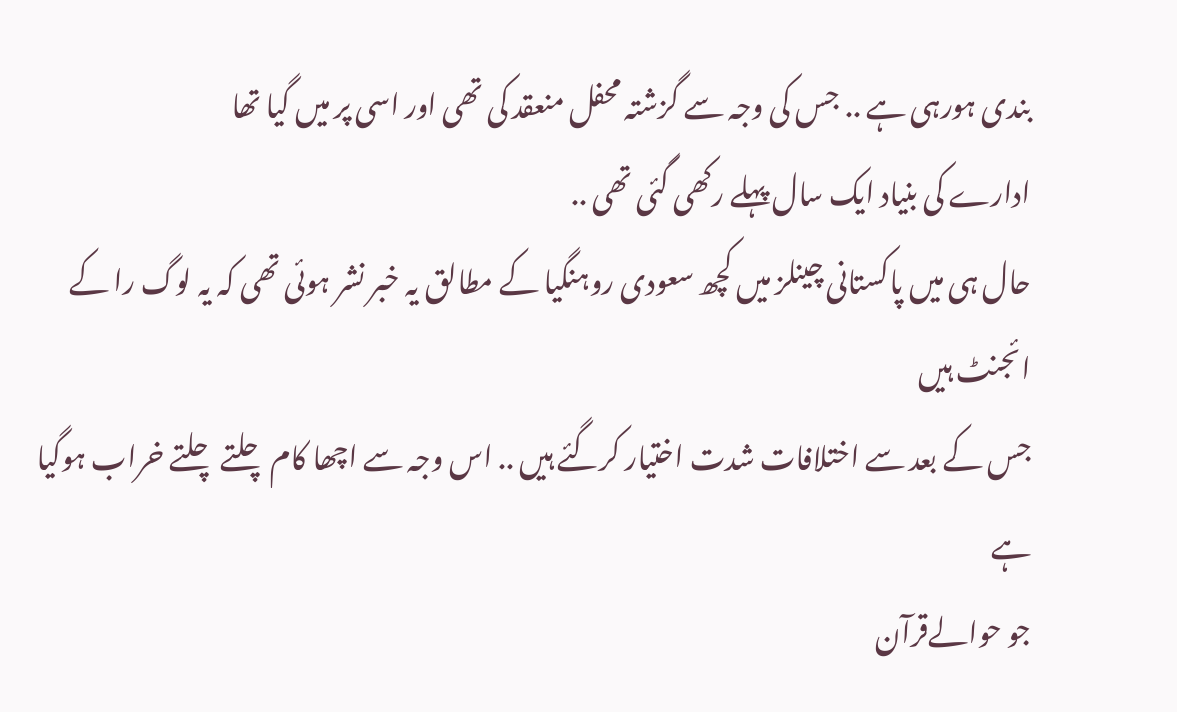بندی ہورہی ہے .. جس کی وجہ سے گزشتہ محفل منعقد کی تھی اور اسی پر میں گیا تھا
ادارے کی بنیاد ایک سال پہلے رکھی گئی تھی ..
حال ہی میں پاکستانی چینلز میں کچھ سعودی روہنگیا کے مطالق یہ خبر نشر ہوئی تھی کہ یہ لوگ را کے ائجنٹ ہیں‌
جس کے بعد سے اختلافات شدت اختیار کرگئے ہیں .. اس وجہ سے اچھا کام چلتے چلتے خراب ہوگیا ہے
جو حوالےقرآن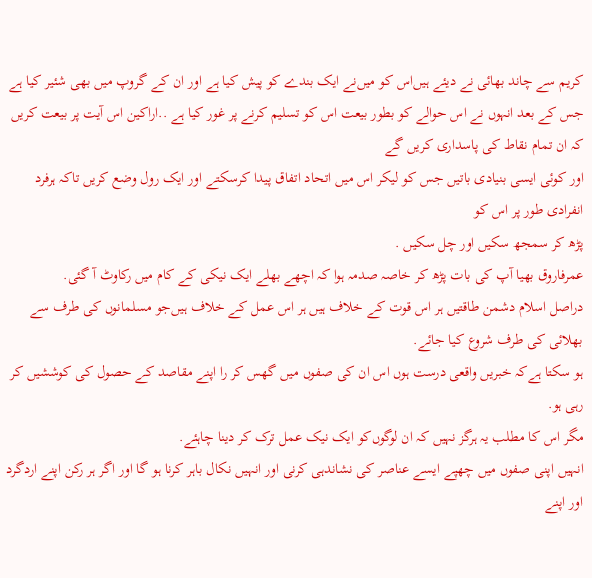کریم سے چاند بھائی نے دیئے ہیں‌اس کو میں‌نے ایک بندے کو پیش کیا ہے اور ان کے گروپ میں بھی شئیر کیا ہے
جس کے بعد انہوں نے اس حوالے کو بطور بیعت اس کو تسلیم کرنے پر غور کیا ہے ..اراکین اس آیت پر بیعت کریں کہ ان تمام نقاط کی پاسداری کریں گے
اور کوئی ایسی بنیادی باتیں جس کو لیکر اس میں اتحاد اتفاق پیدا کرسکتے اور ایک رول وضع کریں تاکہ ہرفرد انفرادی طور پر اس کو
پڑھ کر سمجھ سکیں اور چل سکیں .
عمرفاروق بھیا آپ کی بات پڑھ کر خاصہ صدمہ ہوا کہ اچھے بھلے ایک نیکی کے کام میں رکاوٹ آ گئی.
دراصل اسلام دشمن طاقتیں ہر اس قوت کے خلاف ہیں ہر اس عمل کے خلاف ہیں‌جو مسلمانوں کی طرف سے بھلائی کی طرف شروع کیا جائے.
ہو سکتا ہےکہ خبریں واقعی درست ہوں اس ان کی صفوں میں گھس کر را اپنے مقاصد کے حصول کی کوششیں کر رہی ہو.
مگر اس کا مطلب یہ ہرگز نہیں کہ ان لوگوں‌کو ایک نیک عمل ترک کر دینا چاہئے.
انہیں اپنی صفوں میں چھپے ایسے عناصر کی نشاندہی کرنی اور انہیں نکال باہر کرنا ہو گا اور اگر ہر رکن اپنے اردگرد اور اپنے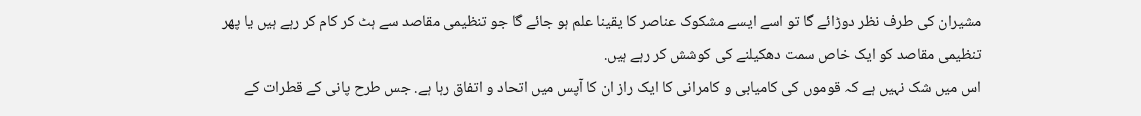مشیران کی طرف نظر دوڑائے گا تو اسے ایسے مشکوک عناصر کا یقینا علم ہو جائے گا جو تنظیمی مقاصد سے ہٹ کر کام کر رہے ہیں یا پھر تنظیمی مقاصد کو ایک خاص سمت دھکیلنے کی کوشش کر رہے ہیں.
اس میں شک نہیں ہے کہ قوموں کی کامیابی و کامرانی کا ایک راز ان کا آپس میں اتحاد و اتفاق رہا ہے. جس طرح پانی کے قطرات کے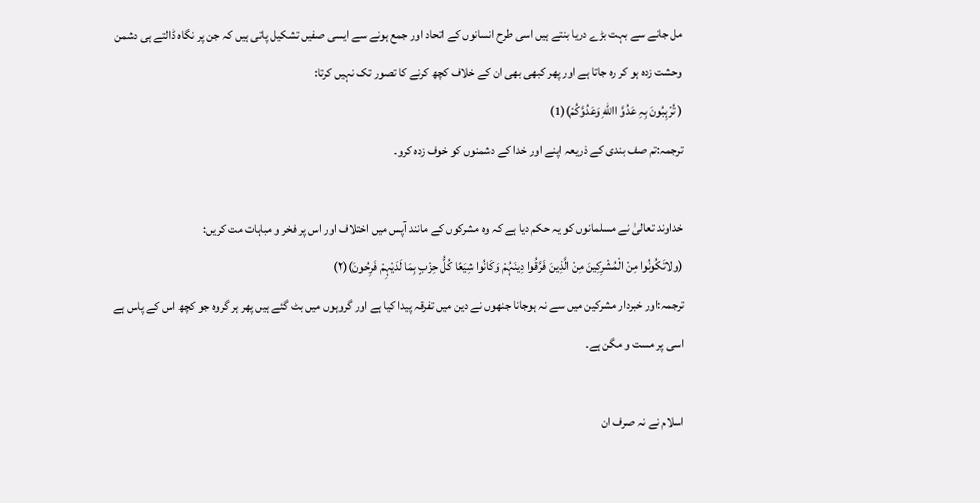مل جانے سے بہت بڑے دریا بنتے ہیں اسی طرح انسانوں کے اتحاد اور جمع ہونے سے ایسی صفیں تشکیل پاتی ہیں کہ جن پر نگاہ ڈالتے ہی دشمن وحشت زدہ ہو کر رہ جاتا ہے اور پھر کبھی بھی ان کے خلاف کچھ کرنے کا تصور تک نہیں کرتا:
( تُرْہِبُونَ بِہِ عَدُوَّ االلهِ وَعَدُوَّکُمْ)(1)
ترجمہ:تم صف بندی کے ذریعہ اپنے اور خدا کے دشمنوں کو خوف زدہ کرو۔

خداوند تعالیٰ نے مسلمانوں کو یہ حکم دیا ہے کہ وہ مشرکوں کے مانند آپس میں اختلاف اور اس پر فخر و مباہات مت کریں:
(ولاتَکُونُوا مِنْ الْمُشْرِکِینَ مِنْ الَّذِینَ فَرَّقُوا دِینَہُمْ وَکَانُوا شِیَعًا کُلُّ حِزْبٍ بِمَا لَدَیْہِمْ فَرِحُونَ)(٢)
ترجمہ:اور خبردار مشرکین میں سے نہ ہوجانا جنھوں نے دین میں تفرقہ پیدا کیا ہے اور گروہوں میں بٹ گئے ہیں پھر ہر گروہ جو کچھ اس کے پاس ہے اسی پر مست و مگن ہے۔

اسلام نے نہ صرف ان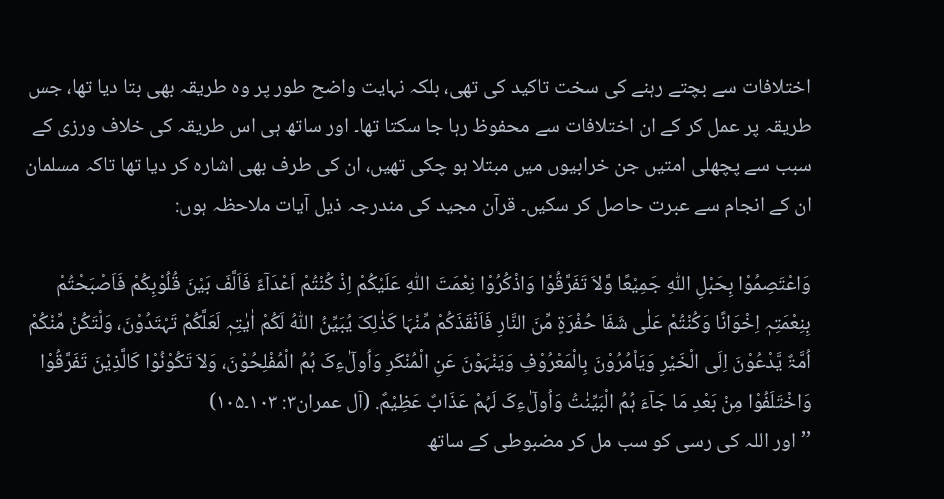اختلافات سے بچتے رہنے کی سخت تاکید کی تھی، بلکہ نہایت واضح طور پر وہ طریقہ بھی بتا دیا تھا، جس طریقہ پر عمل کر کے ان اختلافات سے محفوظ رہا جا سکتا تھا۔ اور ساتھ ہی اس طریقہ کی خلاف ورزی کے سبب سے پچھلی امتیں جن خرابیوں میں مبتلا ہو چکی تھیں، ان کی طرف بھی اشارہ کر دیا تھا تاکہ مسلمان ان کے انجام سے عبرت حاصل کر سکیں۔ قرآن مجید کی مندرجہ ذیل آیات ملاحظہ ہوں:

وَاعْتَصِمُوْا بِحَبْلِ اللّٰہِ جَمِیْعًا وَّلاَ تَفَرَّقُوْا وَاذْکُرُوْا نِعْمَتَ اللّٰہِ عَلَیْکُمْ اِذْ کُنْتُمْ اَعْدَآءً فَاَلَّفَ بَیْنَ قُلُوْبِکُمْ فَاَصْبَحْتُمْ بِنِعْمَتِہٖ اِخْوَانًا وَکُنْتُمْ عَلٰی شَفَا حُفْرَۃٍ مِّنَ النَّارِ فَاَنْقَذَکُمْ مِّنْہَا کَذٰلِکَ یُبَیِّنُ اللّٰہُ لَکُمْ اٰیٰتِہٖ لَعَلَّکُمْ تَہْتَدُوْنَ، وَلْتَکُنْ مِّنْکُمْ اُمَّۃٌ یَّدْعُوْنَ اِلَی الْخَیْرِ وَیَاْمُرُوْنَ بِالْمَعْرُوْفِ وَیَنْہَوْنَ عَنِ الْمُنْکَرِ وَاُولٰٓءِکَ ہُمُ الْمُفْلِحُوْنَ، وَلاَ تَکُوْنُوْا کَالَّذِیْنَ تَفَرَّقُوْا وَاخْتَلَفُوْا مِنْ بَعْدِ مَا جَآءَ ہُمُ الْبَیِّنٰتُ وَاُولٰٓءِکَ لَہُمْ عَذَابٌ عَظِیْمٌ. (آل عمران۳: ۱۰۳۔۱۰۵)
’’اور اللہ کی رسی کو سب مل کر مضبوطی کے ساتھ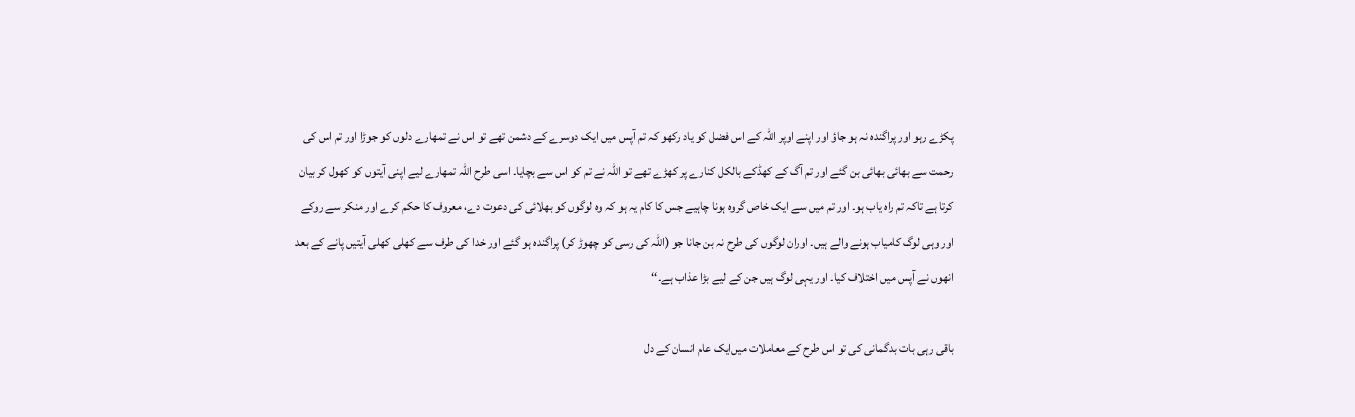پکڑے رہو اور پراگندہ نہ ہو جاؤ اور اپنے اوپر اللہ کے اس فضل کو یاد رکھو کہ تم آپس میں ایک دوسرے کے دشمن تھے تو اس نے تمھارے دلوں کو جوڑا اور تم اس کی رحمت سے بھائی بھائی بن گئے اور تم آگ کے کھڈکے بالکل کنارے پر کھڑے تھے تو اللہ نے تم کو اس سے بچایا۔ اسی طرح اللہ تمھارے لیے اپنی آیتوں کو کھول کر بیان کرتا ہے تاکہ تم راہ یاب ہو۔ اور تم میں سے ایک خاص گروہ ہونا چاہیے جس کا کام یہ ہو کہ وہ لوگوں کو بھلائی کی دعوت دے، معروف کا حکم کرے اور منکر سے روکے اور وہی لوگ کامیاب ہونے والے ہیں۔ اوران لوگوں کی طرح نہ بن جانا جو (اللہ کی رسی کو چھوڑ کر) پراگندہ ہو گئے اور خدا کی طرف سے کھلی کھلی آیتیں پانے کے بعد انھوں نے آپس میں اختلاف کیا۔ اور یہی لوگ ہیں جن کے لیے بڑا عذاب ہے۔‘‘

باقی رہی بات بدگمانی کی تو اس طرح کے معاملات میں‌ایک عام انسان کے دل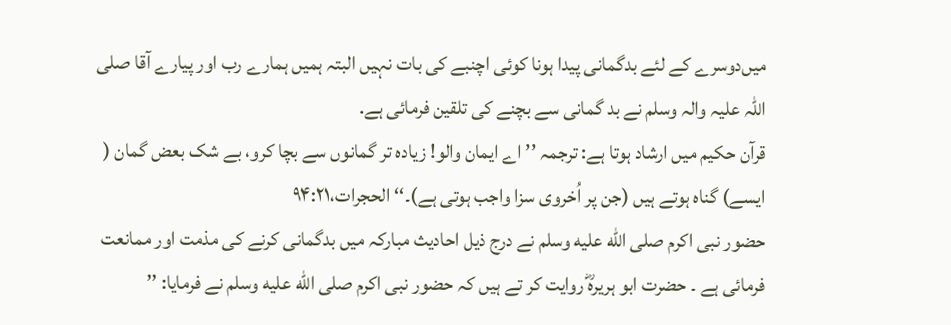میں‌دوسرے کے لئے بدگمانی پیدا ہونا کوئی اچنبے کی بات نہیں البتہ ہمیں ہمارے رب اور پیارے آقا صلی اللہ علیہ والہ وسلم نے بد گمانی سے بچنے کی تلقین فرمائی ہے.
قرآن حکیم میں ارشاد ہوتا ہے: ترجمہ ’’ اے ایمان والو! زیادہ تر گمانوں سے بچا کرو، بے شک بعض گمان ( ایسے) گناہ ہوتے ہیں (جن پر اُخروی سزا واجب ہوتی ہے)۔‘‘الحجرات،۹۴:۲۱
حضور نبی اکرم صلى الله عليه وسلم نے درج ذیل احادیث مبارکہ میں بدگمانی کرنے کی مذمت اور ممانعت فرمائی ہے ۔ حضرت ابو ہریرہؓ روایت کر تے ہیں کہ حضور نبی اکرم صلى الله عليه وسلم نے فرمایا: ’’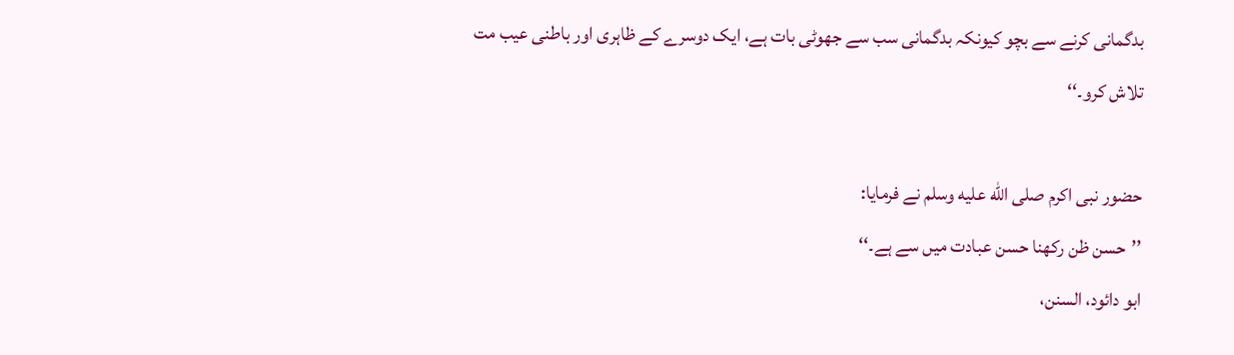بدگمانی کرنے سے بچو کیونکہ بدگمانی سب سے جھوٹی بات ہے، ایک دوسرے کے ظاہری اور باطنی عیب مت تلاش کرو۔‘‘

حضور نبی اکرم صلى الله عليه وسلم نے فرمایا:
’’حسن ظن رکھنا حسن عبادت میں سے ہے۔‘‘
ابو دائود، السنن،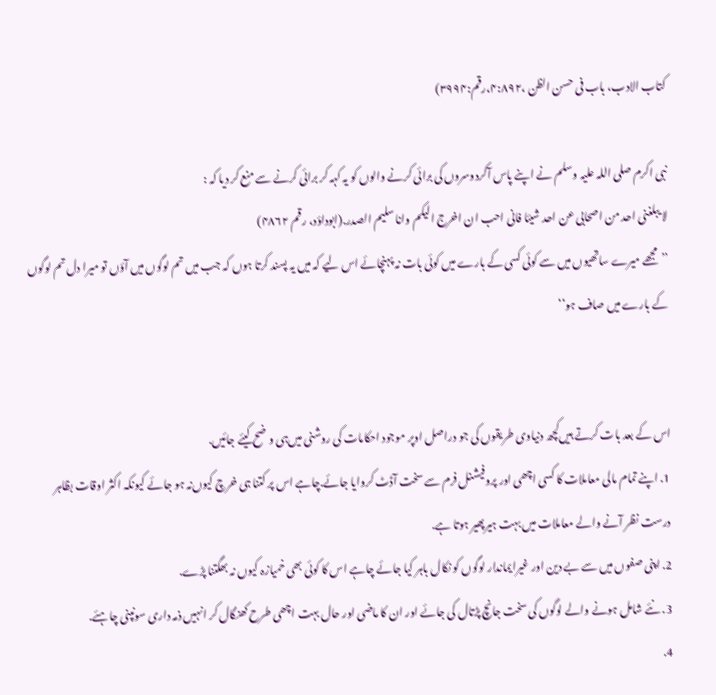کتاب الادب، باب فی حسن الظن ،۴:۸۹۲،رقم:۳۹۹۴)

نبی اکرم صلی اللہ علیہ وسلم نے اپنے پاس آکردوسروں کی برائی کرنے والوں کو یہ کہہ کر برائی کرنے سے منع کر دیا کہ :
لا یبلغنی احد من اصحابی عن احد شیئا فانی احب ان اخرج الیکم وانا سلیم الصدر.(ابوداؤد، رقم ۴۸۶۲)
’’مجھے میرے ساتھیوں میں سے کوئی کسی کے بارے میں کوئی بات نہ پہنچائے اس لیے کہ میں یہ پسند کرتا ہوں کہ جب میں تم لوگوں میں آؤں تو میرا دل تم لوگوں کے بارے میں صاف ہو‘‘


اس کے بعد بات کرتے ہیں‌کچھ دنیاوی طریقوں کی جو دراصل اوپر موجود احکامات کی روشنی میں‌ہی وضح کیئے جائیں.
1. اپنے تمام مالی معاملات کا کسی اچھی اور پروفیشنل فرم سے سخت آڈٹ کروایا جائے.چاہے اس پر کتنا ہی خرچ کیوں‌نہ ہو جائے کیونکہ اکثر اوقات بظاہر درست نظر آنے والے معاملات میں بہت ہیرپھیر ہوتا ہے.
2. اپنی صفوں میں سے بے دین اور غیرایماندار لوگوں کو نکال باہر کیا جائے چاہے اس کا کوئی بھی خمیازہ کیوں نہ بھگتنا پڑے.
3. نئے شامل ہونے والے لوگوں کی سخت جانچ پڑتال کی جائے اور ان کا ماضی اور حال بہت اچھی طرح کھنگال کر انہیں ذمہ داری سونپنی چاہئے.
4.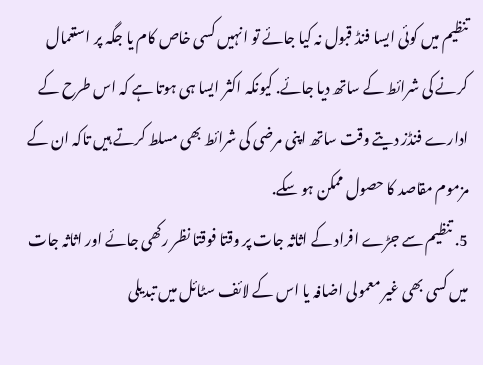تنظیم میں کوئی ایسا فنڈ قبول نہ کیا جائے تو انہیں کسی خاص کام یا جگہ پر استعمال کرنے کی شرائط کے ساتھ دیا جائے. کیونکہ اکثر ایسا ہی ہوتا ہے کہ اس طرح کے ادارے فنڈز دیتے وقت ساتھ اپنی مرضی کی شرائط بھی مسلط کرتے ہیں تاکہ ان کے مزموم مقاصد کا حصول ممکن ہو سکے.
5. تنظیم سے جڑے افراد کے اثاثہ جات پر وقتا فوقتا نظر رکھی جائے اور اثاثہ جات میں کسی بھی غیر معمولی اضافہ یا اس کے لائف سٹائل میں تبدیلی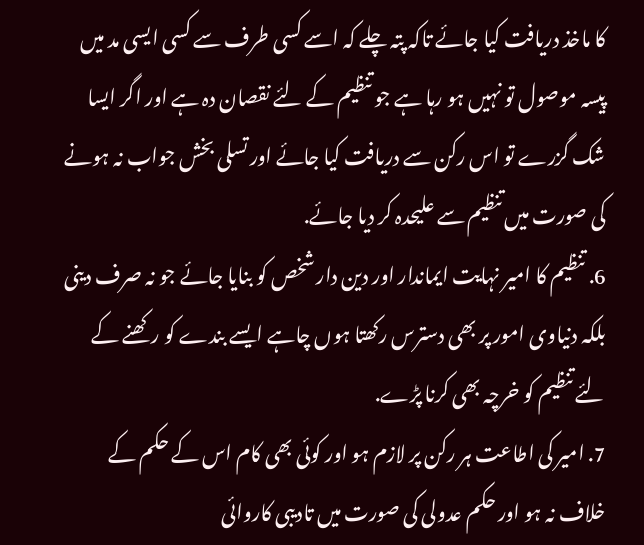کا ماخذ دریافت کیا جائے تاکہ پتہ چلے کہ اسے کسی طرف سے کسی ایسی مد میں پیسہ موصول تو نہیں ہو رہا ہے جو تنظیم کے لئے نقصان دہ ہے اور اگر ایسا شک گزرے تو اس رکن سے دریافت کیا جائے اور تسلی بخش جواب نہ ہونے کی صورت میں تنظیم سے علیحدہ کر دیا جائے.
6. تنظیم کا امیر نہایت ایماندار اور دین دار شخص کو بنایا جائے جو نہ صرف دینی بلکہ دنیاوی امور پر بھی دسترس رکھتا ہوں چاہے ایسے بندے کو رکھنے کے لئے تنظیم کو خرچہ بھی کرنا پڑے.
7. امیر کی اطاعت ہر رکن پر لازم ہو اور کوئی بھی کام اس کے حکم کے خلاف نہ ہو اور حکم عدولی کی صورت میں تادیبی کاروائی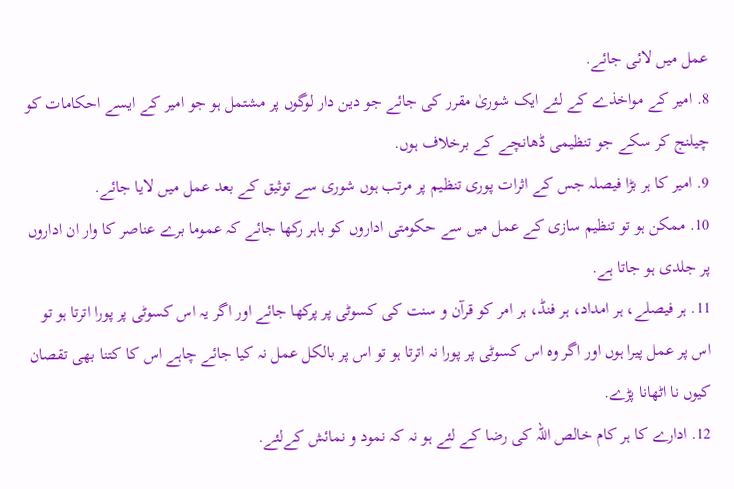عمل میں لائی جائے.
8. امیر کے مواخذے کے لئے ایک شوریٰ مقرر کی جائے جو دین دار لوگوں پر مشتمل ہو جو امیر کے ایسے احکامات کو چیلنج کر سکے جو تنظیمی ڈھانچے کے برخلاف ہوں.
9. امیر کا ہر بڑا فیصلہ جس کے اثرات پوری تنظیم پر مرتب ہوں شوری سے توثیق کے بعد عمل میں لایا جائے.
10. ممکن ہو تو تنظیم سازی کے عمل میں سے حکومتی اداروں کو باہر رکھا جائے کہ عموما برے عناصر کا وار ان اداروں پر جلدی ہو جاتا ہے.
11. ہر فیصلے، ہر امداد، ہر فنڈ، ہر امر کو قرآن و سنت کی کسوٹی پر پرکھا جائے اور اگر یہ اس کسوٹی پر پورا اترتا ہو تو اس پر عمل پیرا ہوں اور اگر وہ اس کسوٹی پر پورا نہ اترتا ہو تو اس پر بالکل عمل نہ کیا جائے چاہے اس کا کتنا بھی تقصان کیوں نا اٹھانا پڑے.
12. ادارے کا ہر کام خالص اللہ کی رضا کے لئے ہو نہ کہ نمود و نمائش کےلئے.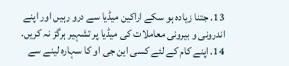13. جتنا زیادہ ہو سکے اراکین میڈیا سے درو رہیں اور اپنے اندرونی و بیرونی معاملات کی میڈیا پر تشہیر ہرگز نہ کریں.
14. اپنے کام کے لئے کسی این جی او کا سہارہ لینے سے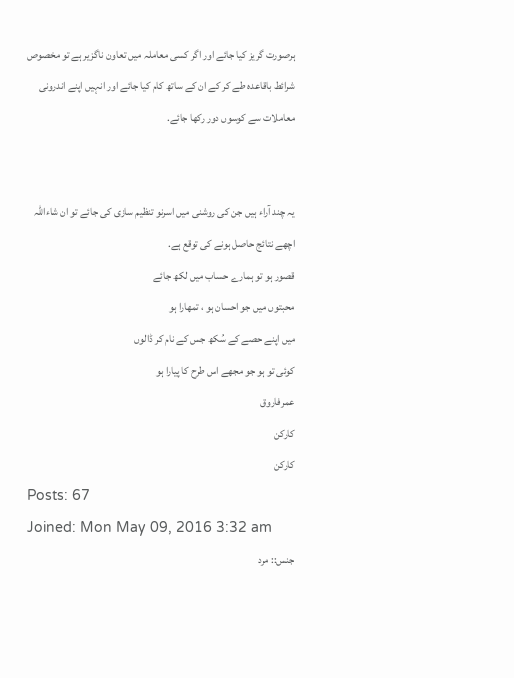ہرصورت گریز کیا جائے اور اگر کسی معاملہ میں تعاون ناگزیر ہے تو مخصوص شرائط باقاعدہ طے کر کے ان کے ساتھ کام کیا جائے اور انہیں اپنے اندرونی معاملات سے کوسوں دور رکھا جائے.


یہ چند آراء ہیں جن کی روشنی میں اسرنو تنظیم سازی کی جائے تو ان شاءاللہ اچھے نتائج حاصل ہونے کی توقع ہے.
قصور ہو تو ہمارے حساب میں لکھ جائے
محبتوں میں جو احسان ہو ، تمھارا ہو
میں اپنے حصے کے سُکھ جس کے نام کر ڈالوں
کوئی تو ہو جو مجھے اس طرح کا پیارا ہو
عمرفاروق
کارکن
کارکن
Posts: 67
Joined: Mon May 09, 2016 3:32 am
جنس:: مرد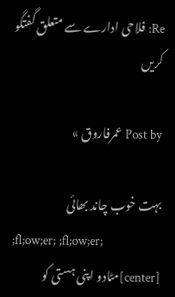Re: فلاحی ادارے سے متعلق گفتگو کریں

Post by عمرفاروق »

بہت خوب چاند بھائی
;fl;ow;er; ;fl;ow;er;
[center]مٹادو اپنی ہستی کو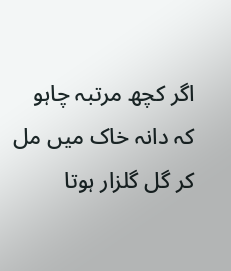اگر کچھ مرتبہ چاہو
کہ دانہ خاک میں مل کر گل گلزار ہوتا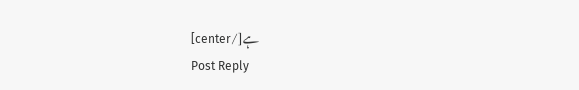ہے[/center]
Post Reply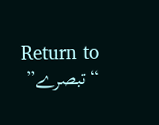Return to “تبصرے”